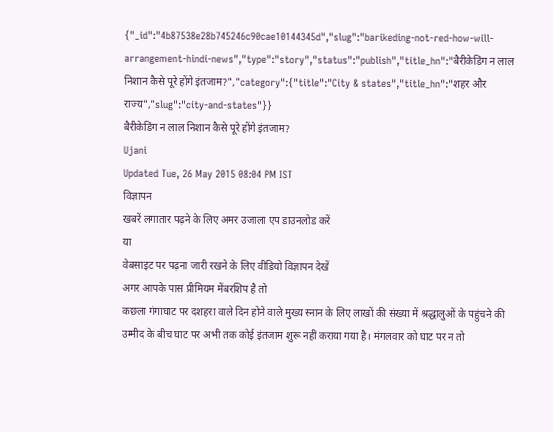{"_id":"4b87538e28b745246c90cae10144345d","slug":"barikeding-not-red-how-will-arrangement-hindi-news","type":"story","status":"publish","title_hn":"बैरीकेडिंग न लाल निशान कैसे पूरे होंगे इंतजाम?","category":{"title":"City & states","title_hn":"शहर और राज्य","slug":"city-and-states"}}
बैरीकेडिंग न लाल निशान कैसे पूरे होंगे इंतजाम?
Ujani
Updated Tue, 26 May 2015 08:04 PM IST
विज्ञापन
खबरें लगातार पढ़ने के लिए अमर उजाला एप डाउनलोड करें
या
वेबसाइट पर पढ़ना जारी रखने के लिए वीडियो विज्ञापन देखें
अगर आपके पास प्रीमियम मेंबरशिप है तो
कछला गंगाघाट पर दशहरा वाले दिन होने वाले मुख्य स्नान के लिए लाखों की संख्या में श्रद्धालुओं के पहुंचने की उम्मीद के बीच घाट पर अभी तक कोई इंतजाम शुरू नहीं कराया गया है। मंगलवार को घाट पर न तो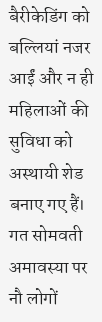बैरीकेडिंग को बल्लियां नजर आईं और न ही महिलाओं की सुविधा को अस्थायी शेड बनाए गए हैं। गत सोमवती अमावस्या पर नौ लोगों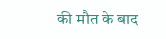की मौत के बाद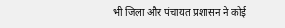भी जिला और पंचायत प्रशासन ने कोई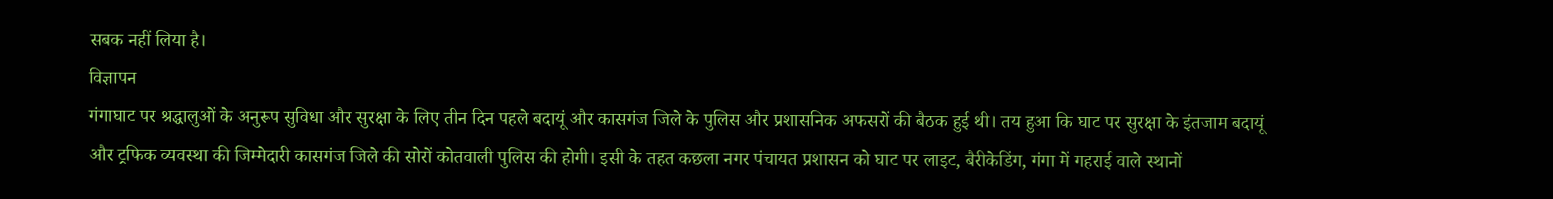सबक नहीं लिया है।
विज्ञापन
गंगाघाट पर श्रद्धालुओं के अनुरूप सुविधा और सुरक्षा के लिए तीन दिन पहले बदायूं और कासगंज जिले के पुलिस और प्रशासनिक अफसरों की बैठक हुई थी। तय हुआ कि घाट पर सुरक्षा के इंतजाम बदायूं और ट्रफिक व्यवस्था की जिम्मेदारी कासगंज जिले की सोरों कोतवाली पुलिस की होगी। इसी के तहत कछला नगर पंचायत प्रशासन को घाट पर लाइट, बैरीकेडिंग, गंगा में गहराई वाले स्थानों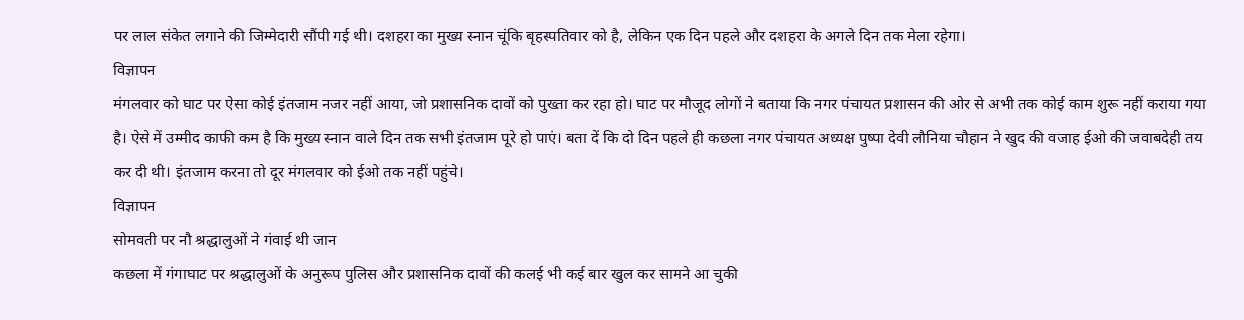पर लाल संकेत लगाने की जिम्मेदारी सौंपी गई थी। दशहरा का मुख्य स्नान चूंकि बृहस्पतिवार को है, लेकिन एक दिन पहले और दशहरा के अगले दिन तक मेला रहेगा।
विज्ञापन
मंगलवार को घाट पर ऐसा कोई इंतजाम नजर नहीं आया, जो प्रशासनिक दावों को पुख्ता कर रहा हो। घाट पर मौजूद लोगों ने बताया कि नगर पंचायत प्रशासन की ओर से अभी तक कोई काम शुरू नहीं कराया गया है। ऐसे में उम्मीद काफी कम है कि मुख्य स्नान वाले दिन तक सभी इंतजाम पूरे हो पाएं। बता दें कि दो दिन पहले ही कछला नगर पंचायत अध्यक्ष पुष्पा देवी लौनिया चौहान ने खुद की वजाह ईओ की जवाबदेही तय कर दी थी। इंतजाम करना तो दूर मंगलवार को ईओ तक नहीं पहुंचे।
विज्ञापन
सोमवती पर नौ श्रद्धालुओं ने गंवाई थी जान
कछला में गंगाघाट पर श्रद्धालुओं के अनुरूप पुलिस और प्रशासनिक दावों की कलई भी कई बार खुल कर सामने आ चुकी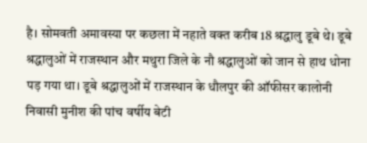है। सोमवती अमावस्या पर कछला में नहाते वक्त करीब 18 श्रद्धालु डूबे थे। डूबे श्रद्धालुओं में राजस्थान और मथुरा जिले के नौ श्रद्धालुओं को जान से हाथ धोना पड़ गया था। डूबे श्रद्धालुओं में राजस्थान के धौलपुर की ऑफीसर कालोनी निवासी मुनीश की पांच वर्षीय बेटी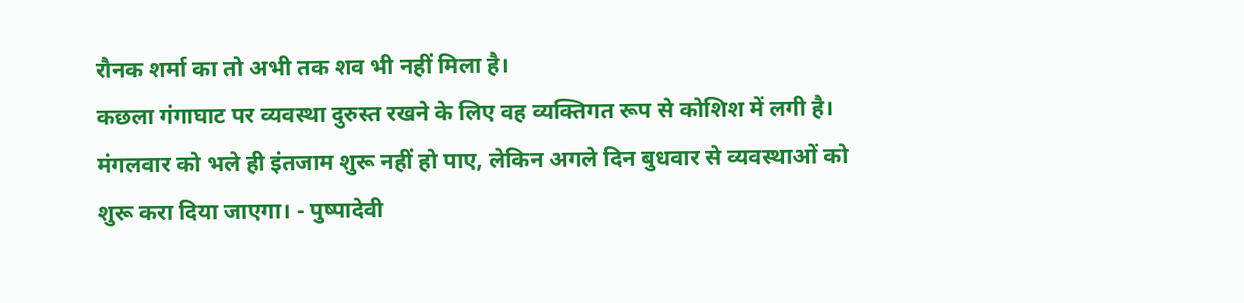रौनक शर्मा का तो अभी तक शव भी नहीं मिला है।
कछला गंगाघाट पर व्यवस्था दुरुस्त रखने के लिए वह व्यक्तिगत रूप से कोशिश में लगी है। मंगलवार को भले ही इंतजाम शुरू नहीं हो पाए, लेकिन अगले दिन बुधवार से व्यवस्थाओं को शुरू करा दिया जाएगा। - पुष्पादेवी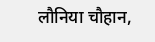लौनिया चौहान,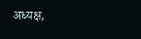अध्यक्ष,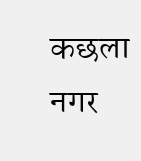कछला नगर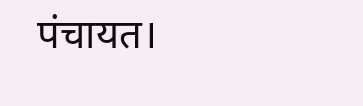पंचायत।